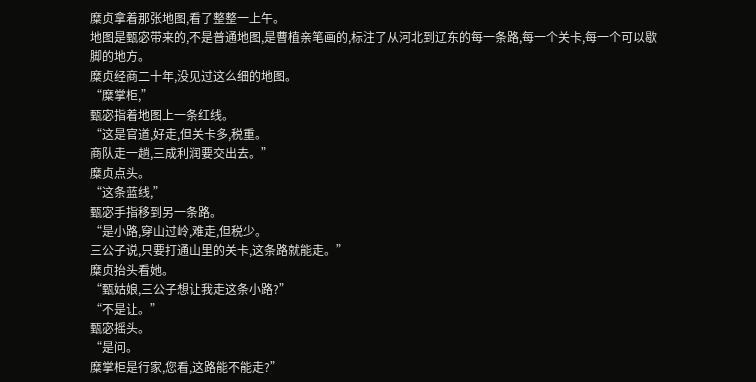糜贞拿着那张地图,看了整整一上午。
地图是甄宓带来的,不是普通地图,是曹植亲笔画的,标注了从河北到辽东的每一条路,每一个关卡,每一个可以歇脚的地方。
糜贞经商二十年,没见过这么细的地图。
“糜掌柜,”
甄宓指着地图上一条红线。
“这是官道,好走,但关卡多,税重。
商队走一趟,三成利润要交出去。”
糜贞点头。
“这条蓝线,”
甄宓手指移到另一条路。
“是小路,穿山过岭,难走,但税少。
三公子说,只要打通山里的关卡,这条路就能走。”
糜贞抬头看她。
“甄姑娘,三公子想让我走这条小路?”
“不是让。”
甄宓摇头。
“是问。
糜掌柜是行家,您看,这路能不能走?”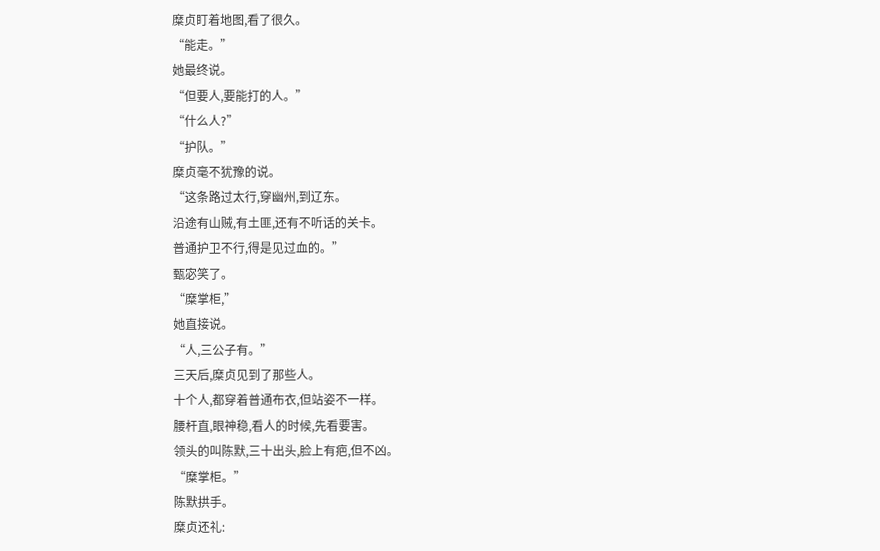糜贞盯着地图,看了很久。
“能走。”
她最终说。
“但要人,要能打的人。”
“什么人?”
“护队。”
糜贞毫不犹豫的说。
“这条路过太行,穿幽州,到辽东。
沿途有山贼,有土匪,还有不听话的关卡。
普通护卫不行,得是见过血的。”
甄宓笑了。
“糜掌柜,”
她直接说。
“人,三公子有。”
三天后,糜贞见到了那些人。
十个人,都穿着普通布衣,但站姿不一样。
腰杆直,眼神稳,看人的时候,先看要害。
领头的叫陈默,三十出头,脸上有疤,但不凶。
“糜掌柜。”
陈默拱手。
糜贞还礼: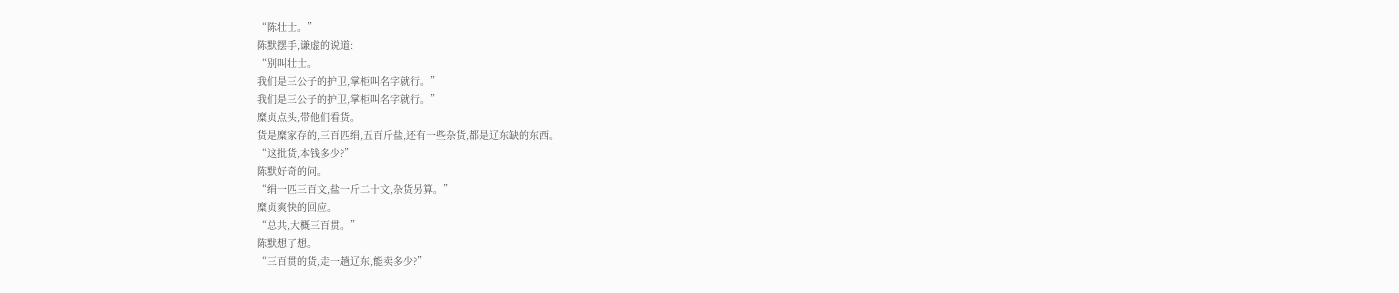“陈壮士。”
陈默摆手,谦虚的说道:
“别叫壮士。
我们是三公子的护卫,掌柜叫名字就行。”
我们是三公子的护卫,掌柜叫名字就行。”
糜贞点头,带他们看货。
货是糜家存的,三百匹绢,五百斤盐,还有一些杂货,都是辽东缺的东西。
“这批货,本钱多少?”
陈默好奇的问。
“绢一匹三百文,盐一斤二十文,杂货另算。”
糜贞爽快的回应。
“总共,大概三百贯。”
陈默想了想。
“三百贯的货,走一趟辽东,能卖多少?”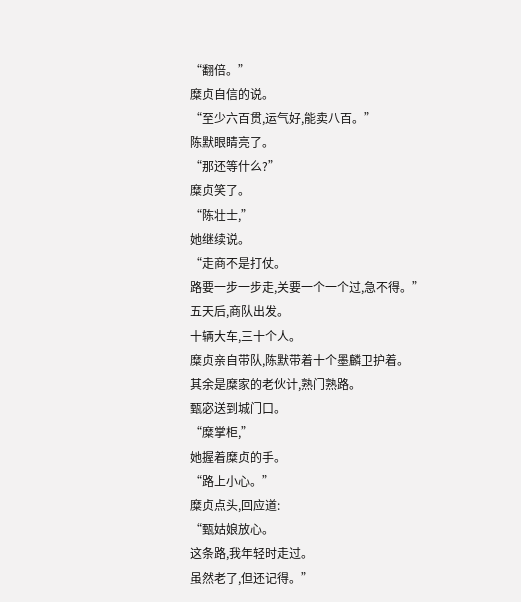“翻倍。”
糜贞自信的说。
“至少六百贯,运气好,能卖八百。”
陈默眼睛亮了。
“那还等什么?”
糜贞笑了。
“陈壮士,”
她继续说。
“走商不是打仗。
路要一步一步走,关要一个一个过,急不得。”
五天后,商队出发。
十辆大车,三十个人。
糜贞亲自带队,陈默带着十个墨麟卫护着。
其余是糜家的老伙计,熟门熟路。
甄宓送到城门口。
“糜掌柜,”
她握着糜贞的手。
“路上小心。”
糜贞点头,回应道:
“甄姑娘放心。
这条路,我年轻时走过。
虽然老了,但还记得。”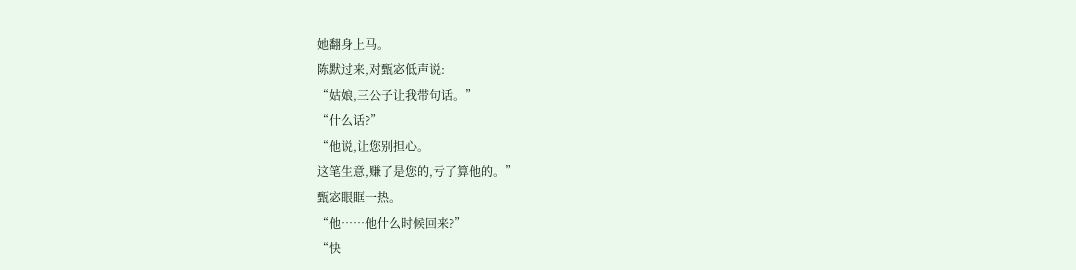她翻身上马。
陈默过来,对甄宓低声说:
“姑娘,三公子让我带句话。”
“什么话?”
“他说,让您别担心。
这笔生意,赚了是您的,亏了算他的。”
甄宓眼眶一热。
“他……他什么时候回来?”
“快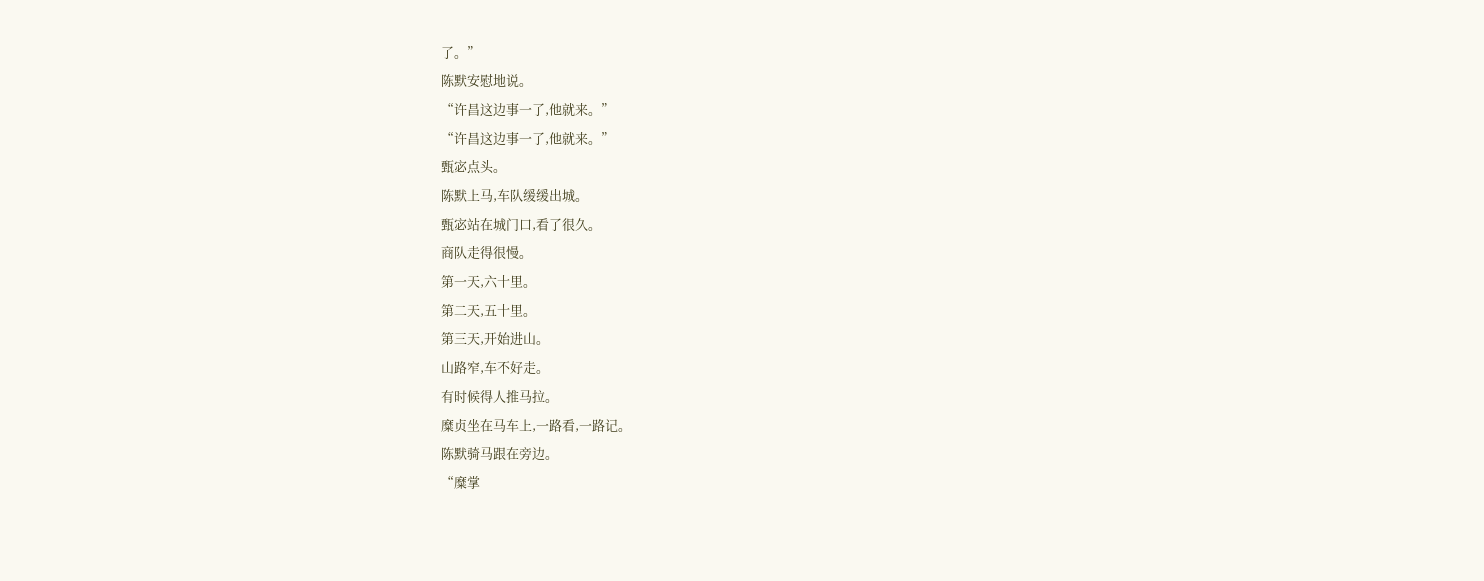了。”
陈默安慰地说。
“许昌这边事一了,他就来。”
“许昌这边事一了,他就来。”
甄宓点头。
陈默上马,车队缓缓出城。
甄宓站在城门口,看了很久。
商队走得很慢。
第一天,六十里。
第二天,五十里。
第三天,开始进山。
山路窄,车不好走。
有时候得人推马拉。
糜贞坐在马车上,一路看,一路记。
陈默骑马跟在旁边。
“糜掌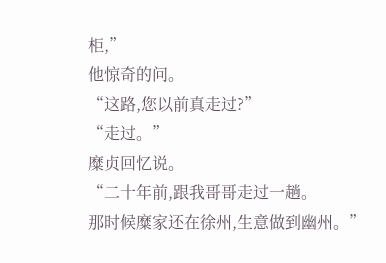柜,”
他惊奇的问。
“这路,您以前真走过?”
“走过。”
糜贞回忆说。
“二十年前,跟我哥哥走过一趟。
那时候糜家还在徐州,生意做到幽州。”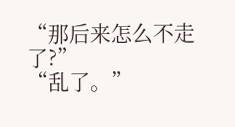“那后来怎么不走了?”
“乱了。”